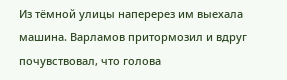Из тёмной улицы наперерез им выехала машина. Варламов притормозил и вдруг почувствовал, что голова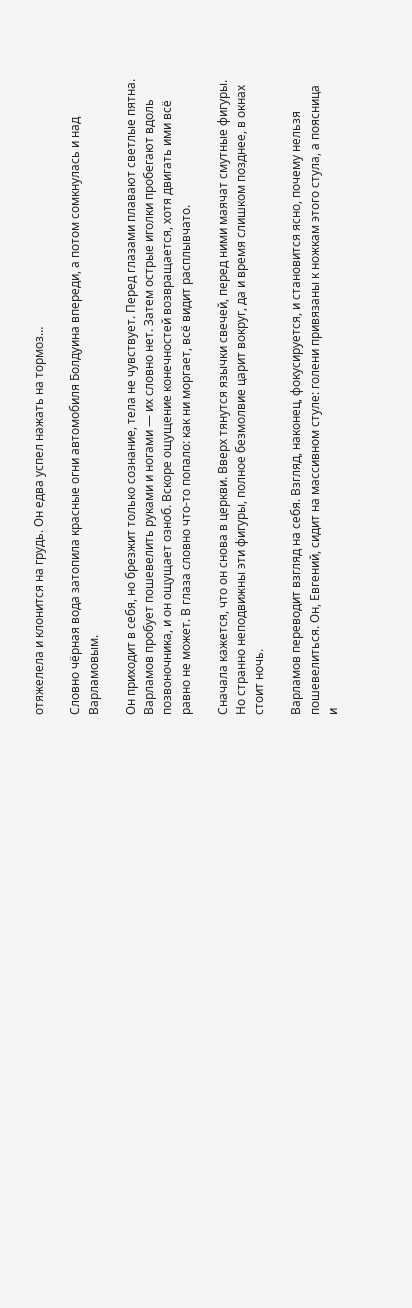отяжелела и клонится на грудь. Он едва успел нажать на тормоз…

Словно чёрная вода затопила красные огни автомобиля Болдуина впереди, а потом сомкнулась и над Варламовым.

Он приходит в себя, но брезжит только сознание, тела не чувствует. Перед глазами плавают светлые пятна. Варламов пробует пошевелить руками и ногами — их словно нет. Затем острые иголки пробегают вдоль позвоночника, и он ощущает озноб. Вскоре ощущение конечностей возвращается, хотя двигать ими всё равно не может. В глаза словно что-то попало: как ни моргает, всё видит расплывчато.

Сначала кажется, что он снова в церкви. Вверх тянутся язычки свечей, перед ними маячат смутные фигуры. Но странно неподвижны эти фигуры, полное безмолвие царит вокруг, да и время слишком позднее, в окнах стоит ночь.

Варламов переводит взгляд на себя. Взгляд, наконец, фокусируется, и становится ясно, почему нельзя пошевелиться. Он, Евгений, сидит на массивном стуле: голени привязаны к ножкам этого стула, а поясница и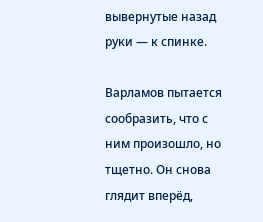вывернутые назад руки — к спинке.

Варламов пытается сообразить, что с ним произошло, но тщетно. Он снова глядит вперёд,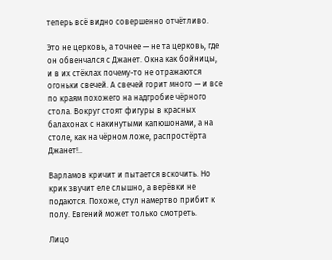теперь всё видно совершенно отчётливо.

Это не церковь, а точнее — не та церковь, где он обвенчался с Джанет. Окна как бойницы, и в их стёклах почему-то не отражаются огоньки свечей. А свечей горит много — и все по краям похожего на надгробие чёрного стола. Вокруг стоят фигуры в красных балахонах с накинутыми капюшонами, а на столе, как на чёрном ложе, распростёрта Джанет!..

Варламов кричит и пытается вскочить. Но крик звучит еле слышно, а верёвки не подаются. Похоже, стул намертво прибит к полу. Евгений может только смотреть.

Лицо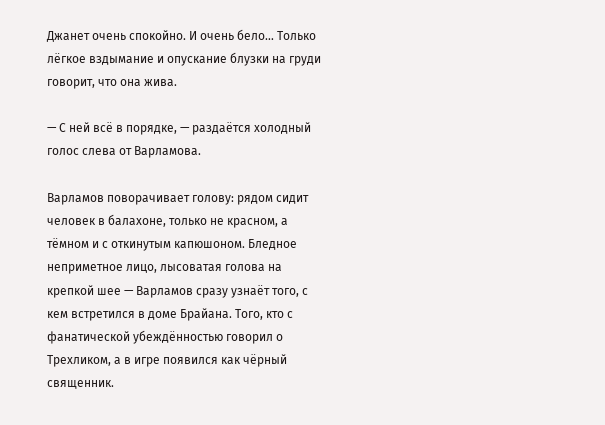Джанет очень спокойно. И очень бело… Только лёгкое вздымание и опускание блузки на груди говорит, что она жива.

— С ней всё в порядке, — раздаётся холодный голос слева от Варламова.

Варламов поворачивает голову: рядом сидит человек в балахоне, только не красном, а тёмном и с откинутым капюшоном. Бледное неприметное лицо, лысоватая голова на крепкой шее — Варламов сразу узнаёт того, с кем встретился в доме Брайана. Того, кто с фанатической убеждённостью говорил о Трехликом, а в игре появился как чёрный священник.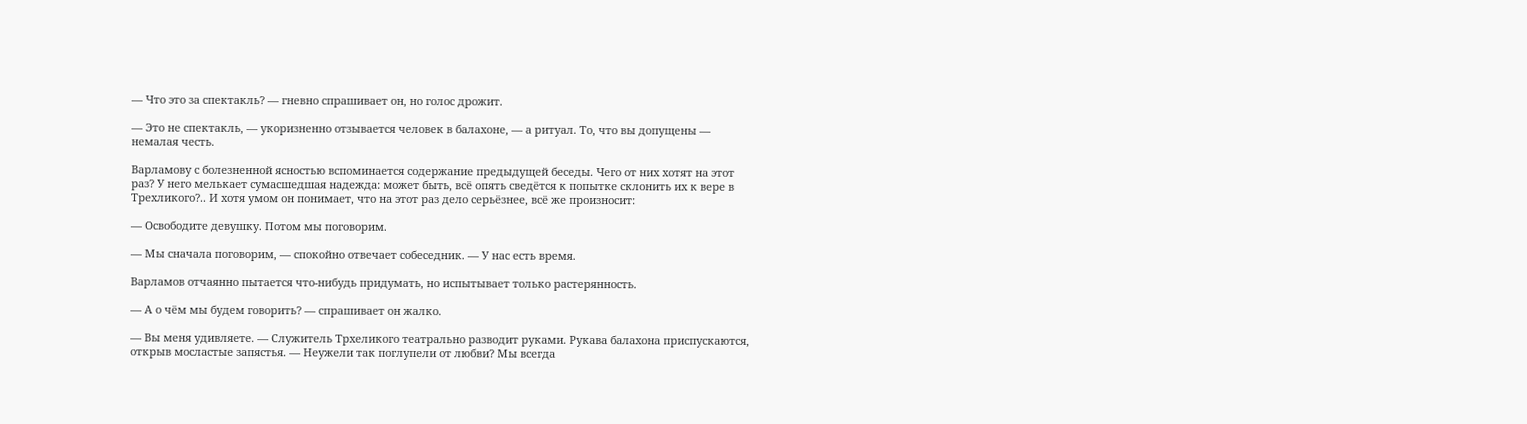— Что это за спектакль? — гневно спрашивает он, но голос дрожит.

— Это не спектакль, — укоризненно отзывается человек в балахоне, — а ритуал. То, что вы допущены — немалая честь.

Варламову с болезненной ясностью вспоминается содержание предыдущей беседы. Чего от них хотят на этот раз? У него мелькает сумасшедшая надежда: может быть, всё опять сведётся к попытке склонить их к вере в Трехликого?.. И хотя умом он понимает, что на этот раз дело серьёзнее, всё же произносит:

— Освободите девушку. Потом мы поговорим.

— Мы сначала поговорим, — спокойно отвечает собеседник. — У нас есть время.

Варламов отчаянно пытается что-нибудь придумать, но испытывает только растерянность.

— А о чём мы будем говорить? — спрашивает он жалко.

— Вы меня удивляете. — Служитель Трхеликого театрально разводит руками. Рукава балахона приспускаются, открыв мосластые запястья. — Неужели так поглупели от любви? Мы всегда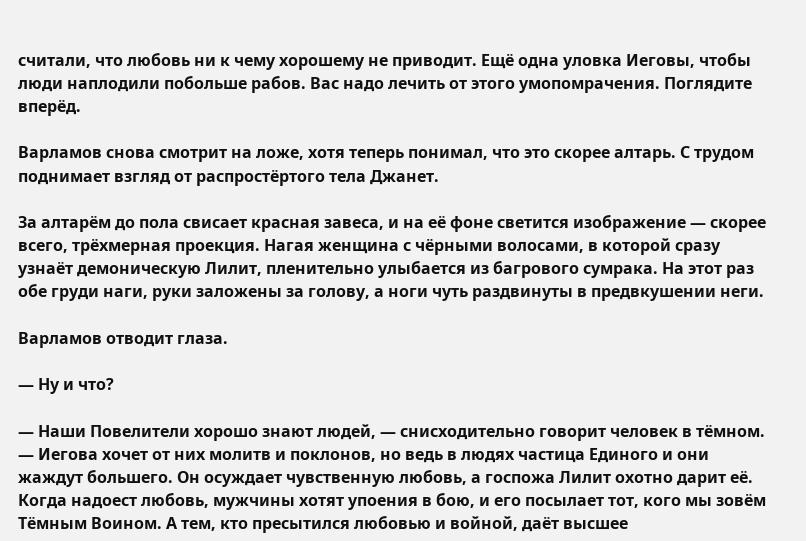считали, что любовь ни к чему хорошему не приводит. Ещё одна уловка Иеговы, чтобы люди наплодили побольше рабов. Вас надо лечить от этого умопомрачения. Поглядите вперёд.

Варламов снова смотрит на ложе, хотя теперь понимал, что это скорее алтарь. С трудом поднимает взгляд от распростёртого тела Джанет.

За алтарём до пола свисает красная завеса, и на её фоне светится изображение — скорее всего, трёхмерная проекция. Нагая женщина с чёрными волосами, в которой сразу узнаёт демоническую Лилит, пленительно улыбается из багрового сумрака. На этот раз обе груди наги, руки заложены за голову, а ноги чуть раздвинуты в предвкушении неги.

Варламов отводит глаза.

— Ну и что?

— Наши Повелители хорошо знают людей, — снисходительно говорит человек в тёмном. — Иегова хочет от них молитв и поклонов, но ведь в людях частица Единого и они жаждут большего. Он осуждает чувственную любовь, а госпожа Лилит охотно дарит её. Когда надоест любовь, мужчины хотят упоения в бою, и его посылает тот, кого мы зовём Тёмным Воином. А тем, кто пресытился любовью и войной, даёт высшее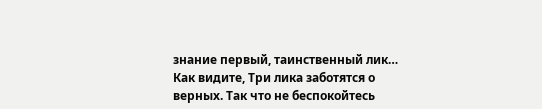знание первый, таинственный лик… Как видите, Три лика заботятся о верных. Так что не беспокойтесь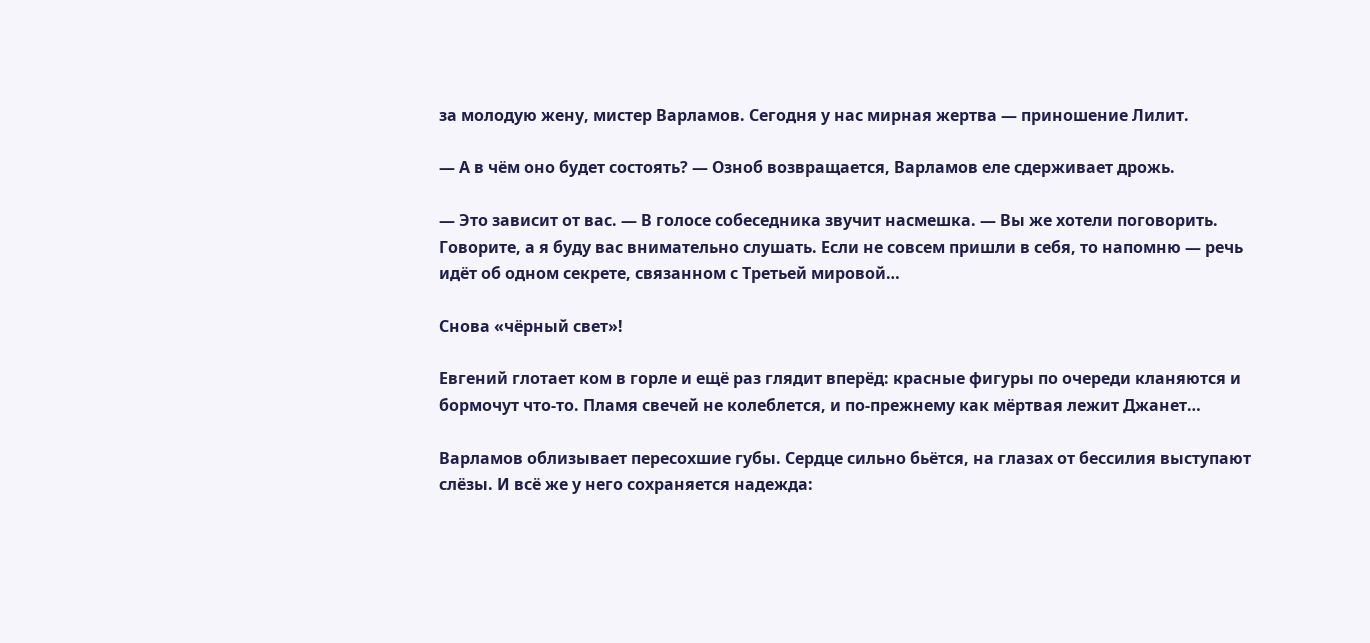за молодую жену, мистер Варламов. Сегодня у нас мирная жертва — приношение Лилит.

— А в чём оно будет состоять? — Озноб возвращается, Варламов еле сдерживает дрожь.

— Это зависит от вас. — В голосе собеседника звучит насмешка. — Вы же хотели поговорить. Говорите, а я буду вас внимательно слушать. Если не совсем пришли в себя, то напомню — речь идёт об одном секрете, связанном с Третьей мировой…

Снова «чёрный свет»!

Евгений глотает ком в горле и ещё раз глядит вперёд: красные фигуры по очереди кланяются и бормочут что-то. Пламя свечей не колеблется, и по-прежнему как мёртвая лежит Джанет…

Варламов облизывает пересохшие губы. Сердце сильно бьётся, на глазах от бессилия выступают слёзы. И всё же у него сохраняется надежда: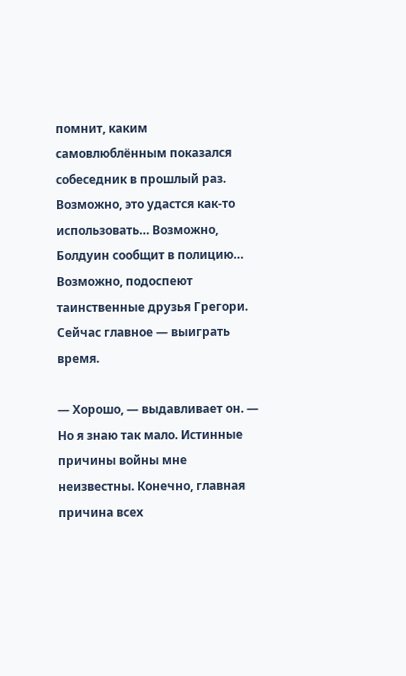помнит, каким самовлюблённым показался собеседник в прошлый раз. Возможно, это удастся как-то использовать… Возможно, Болдуин сообщит в полицию… Возможно, подоспеют таинственные друзья Грегори. Сейчас главное — выиграть время.

— Хорошо, — выдавливает он. — Но я знаю так мало. Истинные причины войны мне неизвестны. Конечно, главная причина всех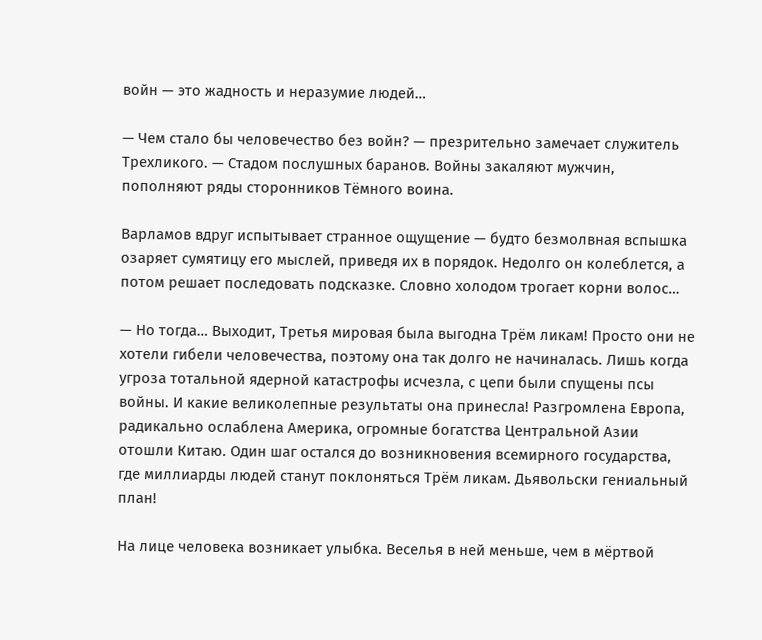войн — это жадность и неразумие людей…

— Чем стало бы человечество без войн? — презрительно замечает служитель Трехликого. — Стадом послушных баранов. Войны закаляют мужчин, пополняют ряды сторонников Тёмного воина.

Варламов вдруг испытывает странное ощущение — будто безмолвная вспышка озаряет сумятицу его мыслей, приведя их в порядок. Недолго он колеблется, а потом решает последовать подсказке. Словно холодом трогает корни волос…

— Но тогда… Выходит, Третья мировая была выгодна Трём ликам! Просто они не хотели гибели человечества, поэтому она так долго не начиналась. Лишь когда угроза тотальной ядерной катастрофы исчезла, с цепи были спущены псы войны. И какие великолепные результаты она принесла! Разгромлена Европа, радикально ослаблена Америка, огромные богатства Центральной Азии отошли Китаю. Один шаг остался до возникновения всемирного государства, где миллиарды людей станут поклоняться Трём ликам. Дьявольски гениальный план!

На лице человека возникает улыбка. Веселья в ней меньше, чем в мёртвой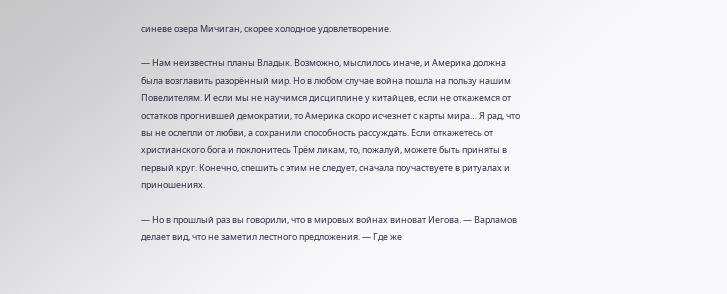синеве озера Мичиган, скорее холодное удовлетворение.

— Нам неизвестны планы Владык. Возможно, мыслилось иначе, и Америка должна была возглавить разорённый мир. Но в любом случае война пошла на пользу нашим Повелителям. И если мы не научимся дисциплине у китайцев, если не откажемся от остатков прогнившей демократии, то Америка скоро исчезнет с карты мира… Я рад, что вы не ослепли от любви, а сохранили способность рассуждать. Если откажетесь от христианского бога и поклонитесь Трём ликам, то, пожалуй, можете быть приняты в первый круг. Конечно, спешить с этим не следует, сначала поучаствуете в ритуалах и приношениях.

— Но в прошлый раз вы говорили, что в мировых войнах виноват Иегова. — Варламов делает вид, что не заметил лестного предложения. — Где же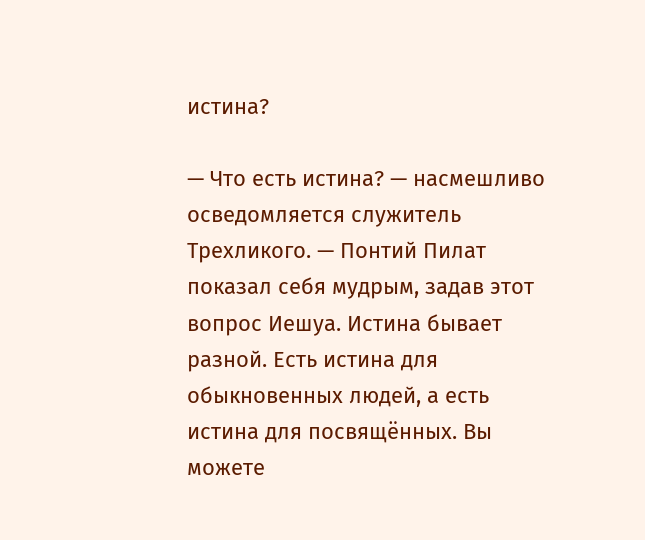истина?

— Что есть истина? — насмешливо осведомляется служитель Трехликого. — Понтий Пилат показал себя мудрым, задав этот вопрос Иешуа. Истина бывает разной. Есть истина для обыкновенных людей, а есть истина для посвящённых. Вы можете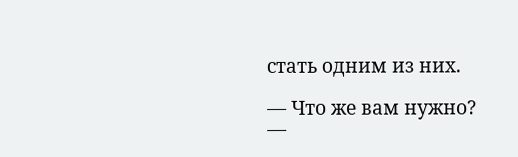стать одним из них.

— Что же вам нужно? —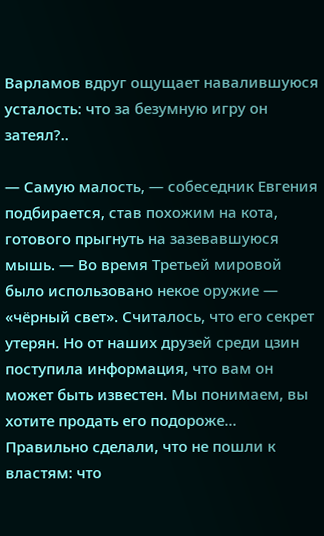Варламов вдруг ощущает навалившуюся усталость: что за безумную игру он затеял?..

— Самую малость, — собеседник Евгения подбирается, став похожим на кота, готового прыгнуть на зазевавшуюся мышь. — Во время Третьей мировой было использовано некое оружие — «чёрный свет». Считалось, что его секрет утерян. Но от наших друзей среди цзин поступила информация, что вам он может быть известен. Мы понимаем, вы хотите продать его подороже… Правильно сделали, что не пошли к властям: что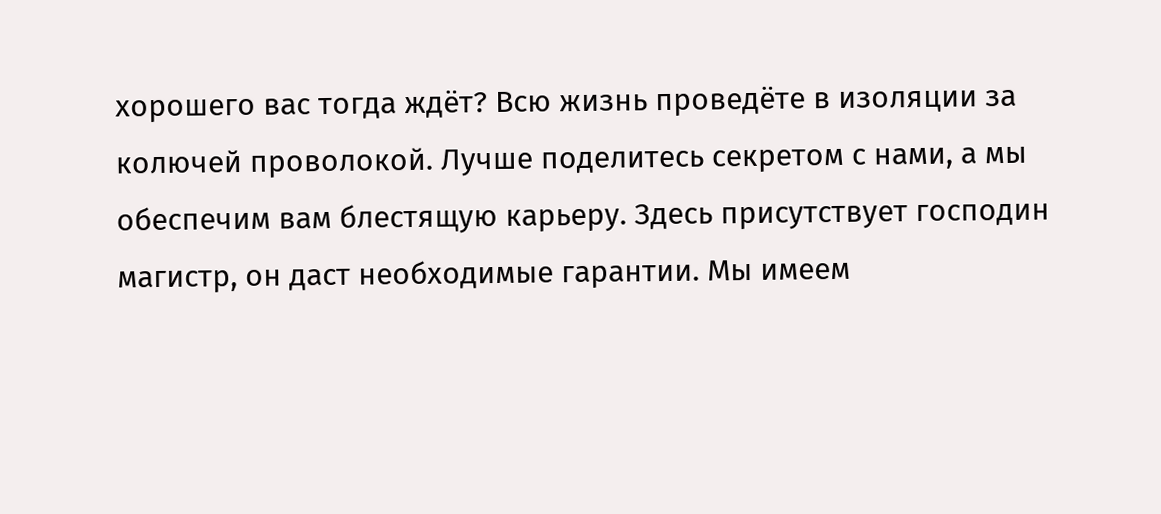хорошего вас тогда ждёт? Всю жизнь проведёте в изоляции за колючей проволокой. Лучше поделитесь секретом с нами, а мы обеспечим вам блестящую карьеру. Здесь присутствует господин магистр, он даст необходимые гарантии. Мы имеем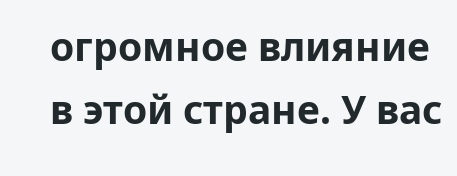огромное влияние в этой стране. У вас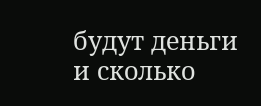будут деньги и сколько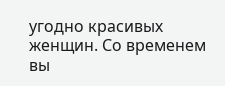угодно красивых женщин. Со временем вы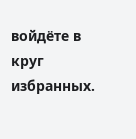войдёте в круг избранных.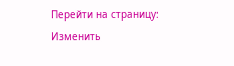Перейти на страницу:
Изменить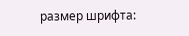размер шрифта: